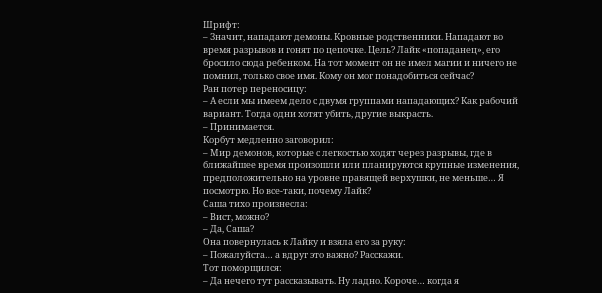Шрифт:
– Значит, нападают демоны. Кровные родственники. Нападают во время разрывов и гонят по цепочке. Цель? Лайк «попаданец», его бросило сюда ребенком. На тот момент он не имел магии и ничего не помнил, только свое имя. Кому он мог понадобиться сейчас?
Ран потер переносицу:
– А если мы имеем дело с двумя группами нападающих? Как рабочий вариант. Тогда одни хотят убить, другие выкрасть.
– Принимается.
Корбут медленно заговорил:
– Мир демонов, которые с легкостью ходят через разрывы, где в ближайшее время произошли или планируются крупные изменения, предположительно на уровне правящей верхушки, не меньше… Я посмотрю. Но все-таки, почему Лайк?
Саша тихо произнесла:
– Вист, можно?
– Да, Саша?
Она повернулась к Лайку и взяла его за руку:
– Пожалуйста… а вдруг это важно? Расскажи.
Тот поморщился:
– Да нечего тут рассказывать. Ну ладно. Короче… когда я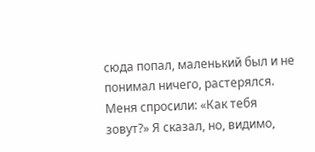сюда попал, маленький был и не понимал ничего, растерялся. Меня спросили: «Как тебя зовут?» Я сказал, но, видимо,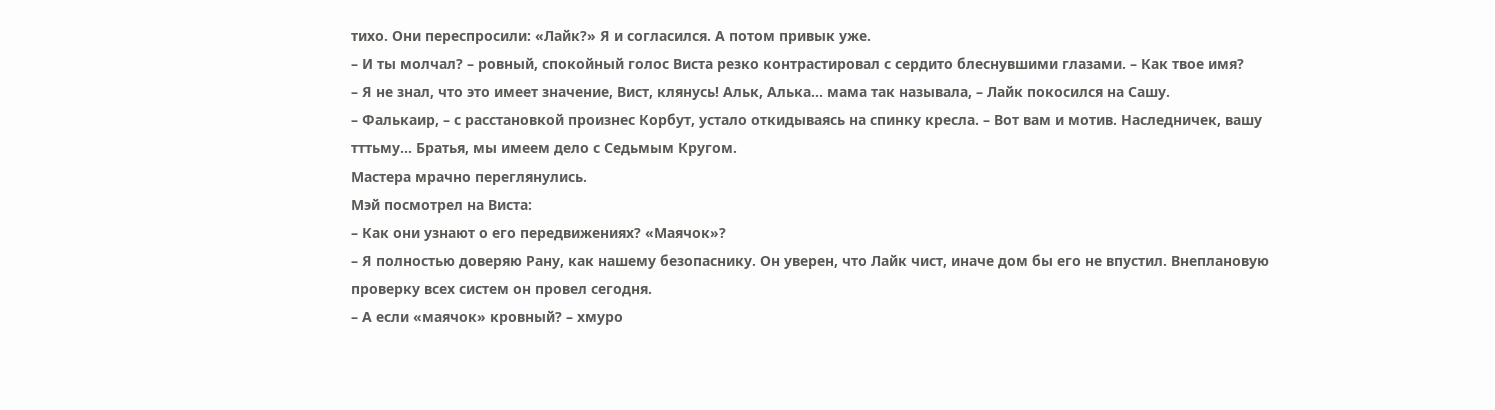тихо. Они переспросили: «Лайк?» Я и согласился. А потом привык уже.
– И ты молчал? – ровный, спокойный голос Виста резко контрастировал с сердито блеснувшими глазами. – Как твое имя?
– Я не знал, что это имеет значение, Вист, клянусь! Альк, Алька… мама так называла, – Лайк покосился на Сашу.
– Фалькаир, – с расстановкой произнес Корбут, устало откидываясь на спинку кресла. – Вот вам и мотив. Наследничек, вашу тттьму... Братья, мы имеем дело с Седьмым Кругом.
Мастера мрачно переглянулись.
Мэй посмотрел на Виста:
– Как они узнают о его передвижениях? «Маячок»?
– Я полностью доверяю Рану, как нашему безопаснику. Он уверен, что Лайк чист, иначе дом бы его не впустил. Внеплановую проверку всех систем он провел сегодня.
– А если «маячок» кровный? – хмуро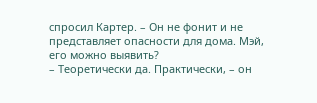спросил Картер. – Он не фонит и не представляет опасности для дома. Мэй, его можно выявить?
– Теоретически да. Практически, – он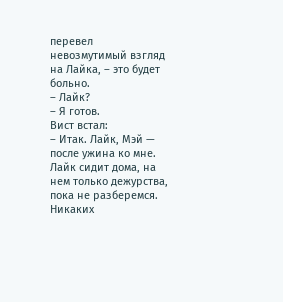перевел невозмутимый взгляд на Лайка, – это будет больно.
– Лайк?
– Я готов.
Вист встал:
– Итак. Лайк, Мэй — после ужина ко мне. Лайк сидит дома, на нем только дежурства, пока не разберемся. Никаких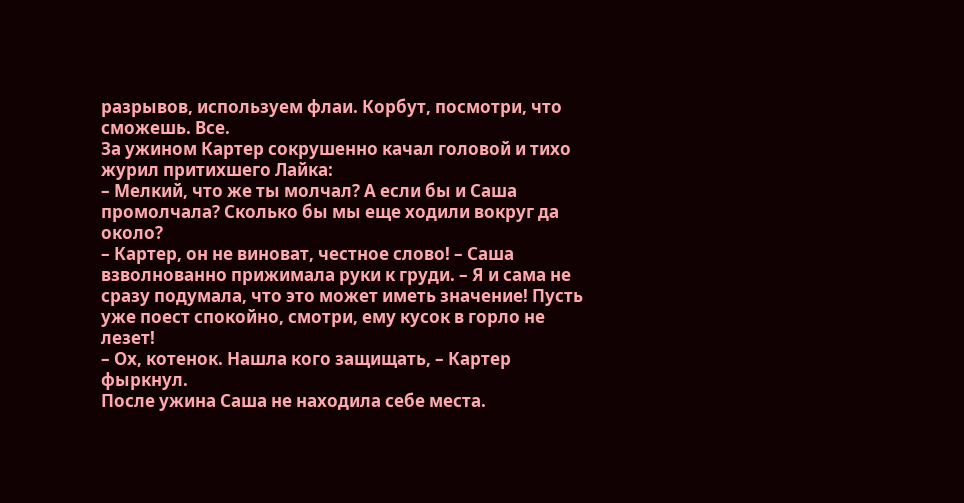разрывов, используем флаи. Корбут, посмотри, что сможешь. Все.
За ужином Картер сокрушенно качал головой и тихо журил притихшего Лайка:
– Мелкий, что же ты молчал? А если бы и Саша промолчала? Сколько бы мы еще ходили вокруг да около?
– Картер, он не виноват, честное слово! – Саша взволнованно прижимала руки к груди. – Я и сама не сразу подумала, что это может иметь значение! Пусть уже поест спокойно, смотри, ему кусок в горло не лезет!
– Ох, котенок. Нашла кого защищать, – Картер фыркнул.
После ужина Саша не находила себе места.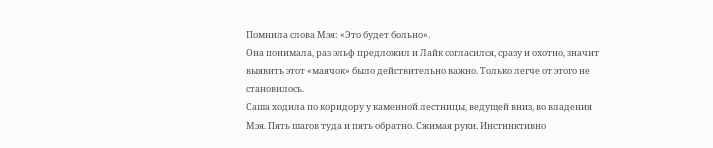Помнила слова Мэя: «Это будет больно».
Она понимала, раз эльф предложил и Лайк согласился, сразу и охотно, значит выявить этот «маячок» было действительно важно. Только легче от этого не становилось.
Саша ходила по коридору у каменной лестницы, ведущей вниз, во владения Мэя. Пять шагов туда и пять обратно. Сжимая руки. Инстинктивно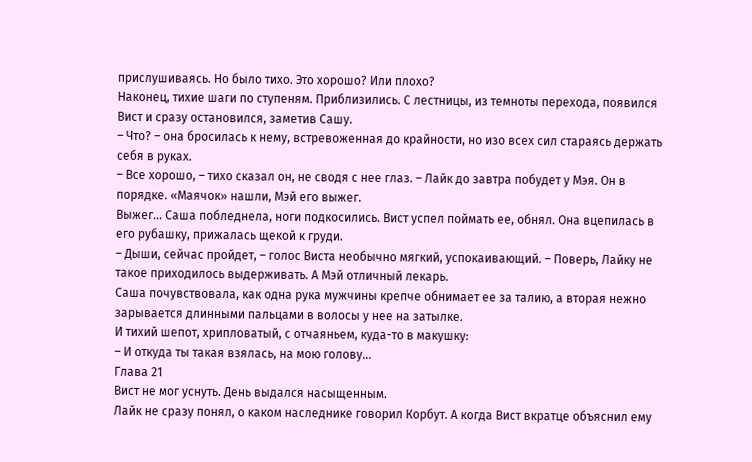прислушиваясь. Но было тихо. Это хорошо? Или плохо?
Наконец, тихие шаги по ступеням. Приблизились. С лестницы, из темноты перехода, появился Вист и сразу остановился, заметив Сашу.
– Что? – она бросилась к нему, встревоженная до крайности, но изо всех сил стараясь держать себя в руках.
– Все хорошо, – тихо сказал он, не сводя с нее глаз. – Лайк до завтра побудет у Мэя. Он в порядке. «Маячок» нашли, Мэй его выжег.
Выжег… Саша побледнела, ноги подкосились. Вист успел поймать ее, обнял. Она вцепилась в его рубашку, прижалась щекой к груди.
– Дыши, сейчас пройдет, – голос Виста необычно мягкий, успокаивающий. – Поверь, Лайку не такое приходилось выдерживать. А Мэй отличный лекарь.
Саша почувствовала, как одна рука мужчины крепче обнимает ее за талию, а вторая нежно зарывается длинными пальцами в волосы у нее на затылке.
И тихий шепот, хрипловатый, с отчаяньем, куда-то в макушку:
– И откуда ты такая взялась, на мою голову…
Глава 21
Вист не мог уснуть. День выдался насыщенным.
Лайк не сразу понял, о каком наследнике говорил Корбут. А когда Вист вкратце объяснил ему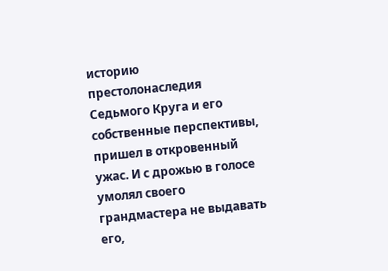историю престолонаследия Седьмого Круга и его собственные перспективы, пришел в откровенный ужас. И с дрожью в голосе умолял своего грандмастера не выдавать его,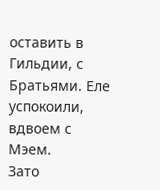оставить в Гильдии, с Братьями. Еле успокоили, вдвоем с Мэем.
Зато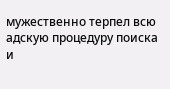мужественно терпел всю адскую процедуру поиска и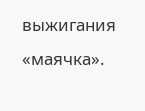выжигания «маячка».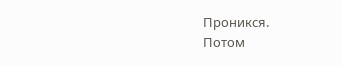Проникся.
Потом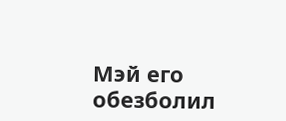Мэй его обезболил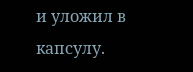и уложил в капсулу.